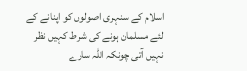اسلام کے سنہری اصولوں کو اپنانے کے لئے مسلمان ہونے کی شرط کہیں نظر نہیں آتی چونکہ اللہ سارے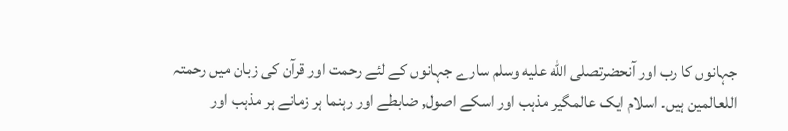جہانوں کا رب اور آنحضرتصلى الله عليه وسلم سارے جہانوں کے لئے رحمت اور قرآن کی زبان میں رحمتہ اللعالمین ہیں۔ اسلام ایک عالمگیر مذہب اور اسکے اصول, ضابطے اور رہنما ہر زمانے ہر مذہب اور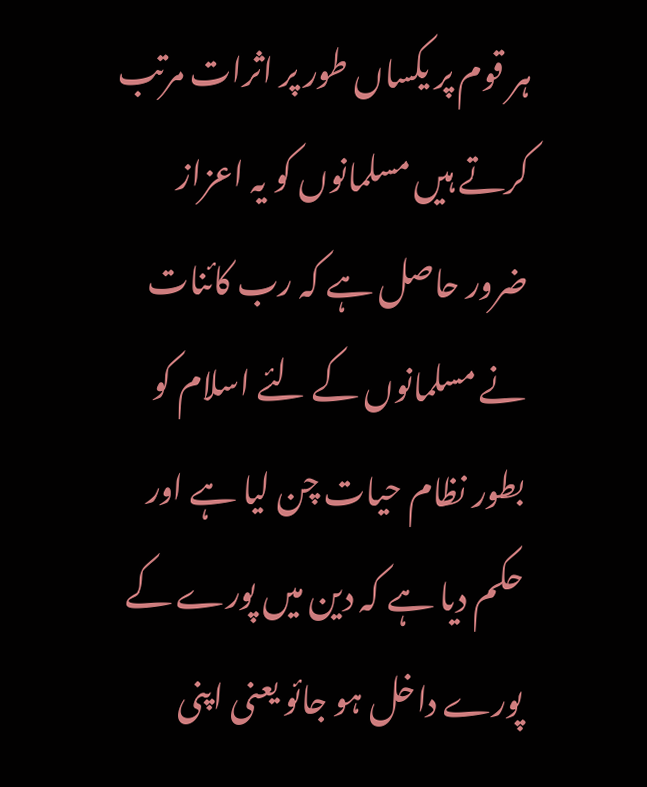ہر قوم پر یکساں طور پر اثرات مرتب کرتے ہیں مسلمانوں کو یہ اعزاز ضرور حاصل ہے کہ رب کائنات نے مسلمانوں کے لئے اسلام کو بطور نظام حیات چن لیا ہے اور حکم دیا ہے کہ دین میں پورے کے پورے داخل ہو جائو یعنی اپنی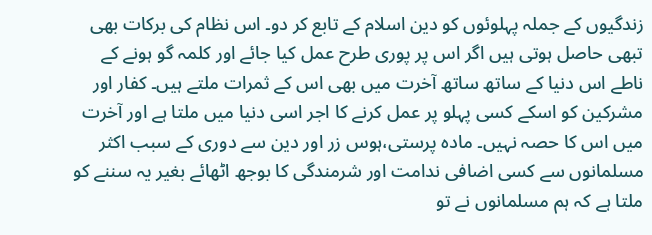زندگیوں کے جملہ پہلوئوں کو دین اسلام کے تابع کر دو۔ اس نظام کی برکات بھی تبھی حاصل ہوتی ہیں اگر اس پر پوری طرح عمل کیا جائے اور کلمہ گو ہونے کے ناطے اس دنیا کے ساتھ ساتھ آخرت میں بھی اس کے ثمرات ملتے ہیں۔ کفار اور مشرکین کو اسکے کسی پہلو پر عمل کرنے کا اجر اسی دنیا میں ملتا ہے اور آخرت میں اس کا حصہ نہیں۔ مادہ پرستی،ہوس زر اور دین سے دوری کے سبب اکثر مسلمانوں سے کسی اضافی ندامت اور شرمندگی کا بوجھ اٹھائے بغیر یہ سننے کو ملتا ہے کہ ہم مسلمانوں نے تو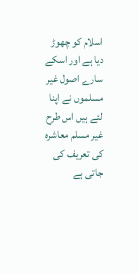اسلام کو چھوڑ دیا ہے اور اسکے سارے اصول غیر مسلموں نے اپنا لئے ہیں اس طرح غیر مسلم معاشرہ کی تعریف کی جاتی ہے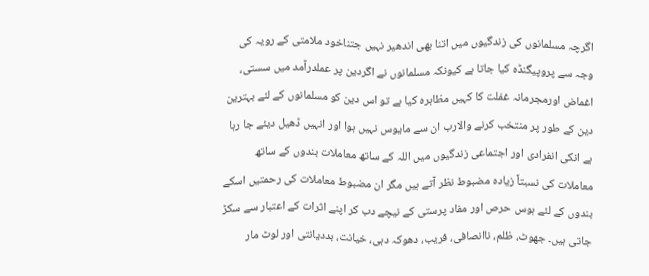اگرچہ مسلمانوں کی زندگیوں میں اتنا بھی اندھیر نہیں جتناخود ملامتی کے رویہ کی وجہ سے پروپیگنڈہ کیا جاتا ہے کیونکہ مسلمانوں نے اگردین پر عملدرآمد میں سستی، اغماض اورمجرمانہ غفلت کا کہیں مظاہرہ کیا ہے تو اس دین کو مسلمانوں کے لئے بہترین دین کے طور پر منتخب کرنے والارب ان سے مایوس نہیں ہوا اور انہیں ڈھیل دیئے جا رہا ہے انکی انفرادی اور اجتماعی زندگیوں میں اللہ کے ساتھ معاملات بندوں کے ساتھ معاملات کی نسبتاً زیادہ مضبوط نظر آتے ہیں مگر ان مضبوط معاملات کی رحمتیں اسکے بندوں کے لئے ہوس حرص اور مفاد پرستی کے نیچے دب کر اپنے اثرات کے اعتبار سے سکڑ جاتی ہیں۔ جھوٹ، ظلم، ناانصافی، فریب، دھوکہ دہی، خیانت، بددیانتی اور لوٹ مار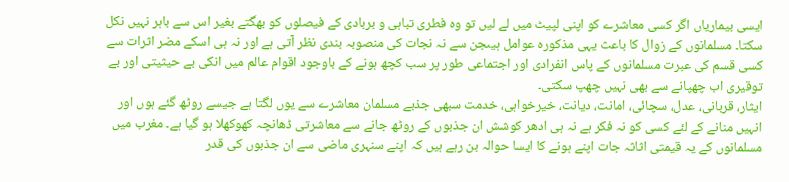ایسی بیماریاں اگر کسی معاشرے کو اپنی لپیٹ میں لے لیں تو وہ فطری تباہی و بربادی کے فیصلوں کو بھگتے بغیر اس سے باہر نہیں نکل سکتا۔ مسلمانوں کے زوال کا باعث یہی مذکورہ عوامل ہیںجن سے نہ نجات کی منصوبہ بندی نظر آتی ہے اور نہ ہی اسکے مضر اثرات سے کسی قسم کی عبرت مسلمانوں کے پاس انفرادی اور اجتماعی طور پر سب کچھ ہونے کے باوجود اقوام عالم میں انکی بے حیثیتی اور بے توقیری اب چھپانے سے بھی نہیں چھپ سکتی۔
ایثار، قربانی، عدل، سچائی، امانت، دیانت، خیرخواہی، خدمت سبھی جذبے مسلمان معاشرے سے یوں لگتا ہے جیسے روٹھ گئے ہوں اور انہیں منانے کے لئے کسی کو نہ فکر ہے نہ ہی ادھر کوشش ان جذبوں کے روٹھ جانے سے معاشرتی ڈھانچہ کھوکھلا ہو گیا ہے۔ مغرب میں مسلمانوں کے یہ قیمتی اثاثہ جات اپنے ہونے کا ایسا حوالہ بن رہے ہیں کہ اپنے سنہری ماضی سے ان جذبوں کی قدر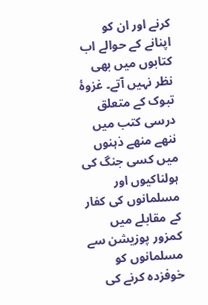کرنے اور ان کو اپنانے کے حوالے اب کتابوں میں بھی نظر نہیں آتے۔ غزوۂ تبوک کے متعلق درسی کتب میں ننھے منھے ذہنوں میں کسی جنگ کی ہولناکیوں اور مسلمانوں کی کفار کے مقابلے میں کمزور پوزیشن سے مسلمانوں کو خوفزدہ کرنے کی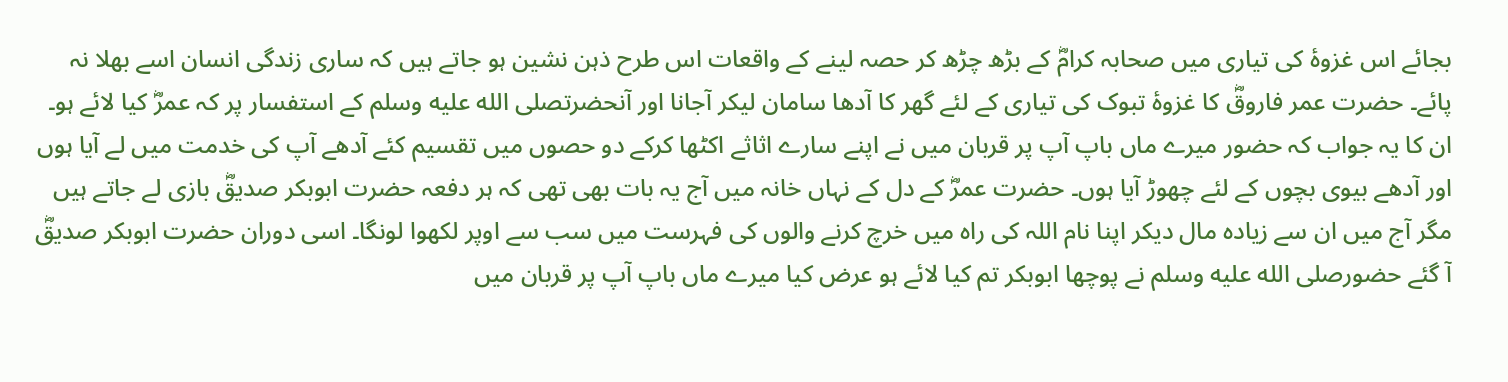بجائے اس غزوۂ کی تیاری میں صحابہ کرامؓ کے بڑھ چڑھ کر حصہ لینے کے واقعات اس طرح ذہن نشین ہو جاتے ہیں کہ ساری زندگی انسان اسے بھلا نہ پائے۔ حضرت عمر فاروقؓ کا غزوۂ تبوک کی تیاری کے لئے گھر کا آدھا سامان لیکر آجانا اور آنحضرتصلى الله عليه وسلم کے استفسار پر کہ عمرؓ کیا لائے ہو۔ ان کا یہ جواب کہ حضور میرے ماں باپ آپ پر قربان میں نے اپنے سارے اثاثے اکٹھا کرکے دو حصوں میں تقسیم کئے آدھے آپ کی خدمت میں لے آیا ہوں اور آدھے بیوی بچوں کے لئے چھوڑ آیا ہوں۔ حضرت عمرؓ کے دل کے نہاں خانہ میں آج یہ بات بھی تھی کہ ہر دفعہ حضرت ابوبکر صدیقؓ بازی لے جاتے ہیں مگر آج میں ان سے زیادہ مال دیکر اپنا نام اللہ کی راہ میں خرچ کرنے والوں کی فہرست میں سب سے اوپر لکھوا لونگا۔ اسی دوران حضرت ابوبکر صدیقؓ آ گئے حضورصلى الله عليه وسلم نے پوچھا ابوبکر تم کیا لائے ہو عرض کیا میرے ماں باپ آپ پر قربان میں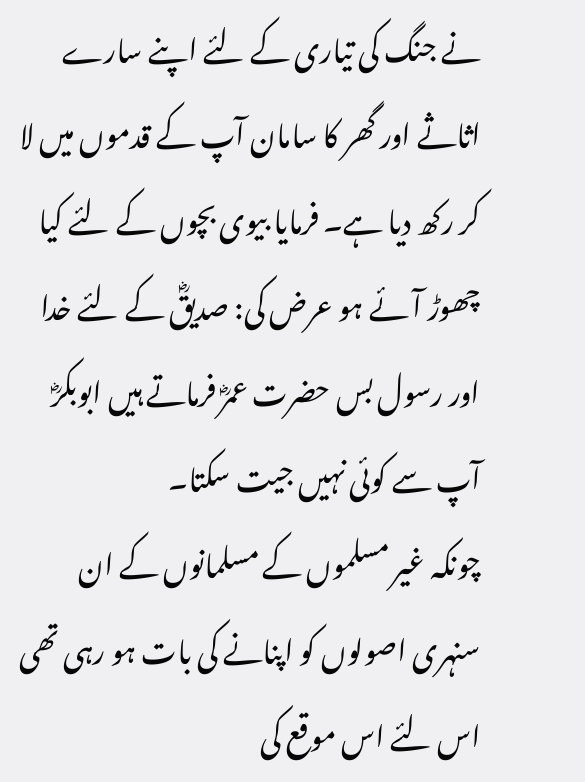نے جنگ کی تیاری کے لئے اپنے سارے اثاثے اور گھر کا سامان آپ کے قدموں میں لا کر رکھ دیا ہے۔ فرمایا بیوی بچوں کے لئے کیا چھوڑ آئے ہو عرض کی: صدیقؓ کے لئے خدا اور رسول بس حضرت عمرؓ فرماتے ہیں ابوبکرؓ آپ سے کوئی نہیں جیت سکتا۔
چونکہ غیر مسلموں کے مسلمانوں کے ان سنہری اصولوں کو اپنانے کی بات ہو رہی تھی اس لئے اس موقع کی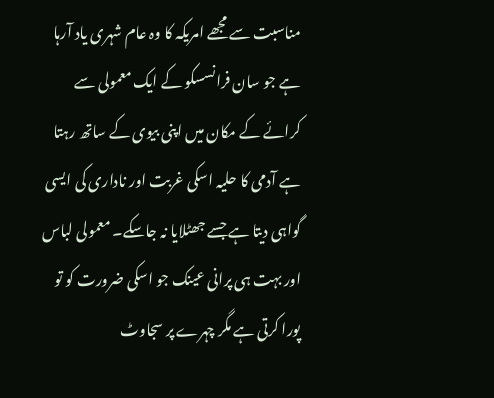مناسبت سے مجھے امریکہ کا وہ عام شہری یاد آرہا ہے جو سان فرانسسکو کے ایک معمولی سے کرائے کے مکان میں اپنی بیوی کے ساتھ رہتا ہے آدمی کا حلیہ اسکی غربت اور ناداری کی ایسی گواہی دیتا ہے جسے جھٹلایا نہ جاسکے۔ معمولی لباس اور بہت ہی پرانی عینک جو اسکی ضرورت کو تو پورا کرتی ہے مگر چہرے پر سجاوٹ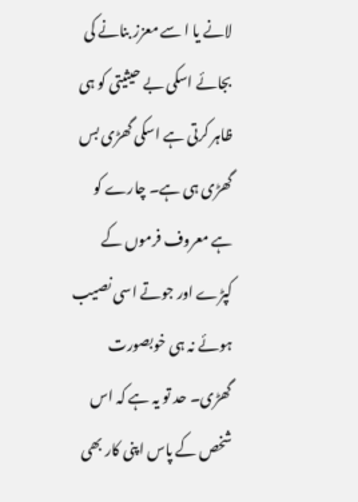لانے یا ا سے معزز بنانے کی بجائے اسکی بے حیثیتی کو ہی ظاہر کرتی ہے اسکی گھڑی بس گھڑی ہی ہے۔ چارے کو ہے معروف فرموں کے کپڑے اور جوتے اسی نصیب ہوئے نہ ہی خوبصورت گھڑی۔ حد تو یہ ہے کہ اس شخص کے پاس اپنی کار بھی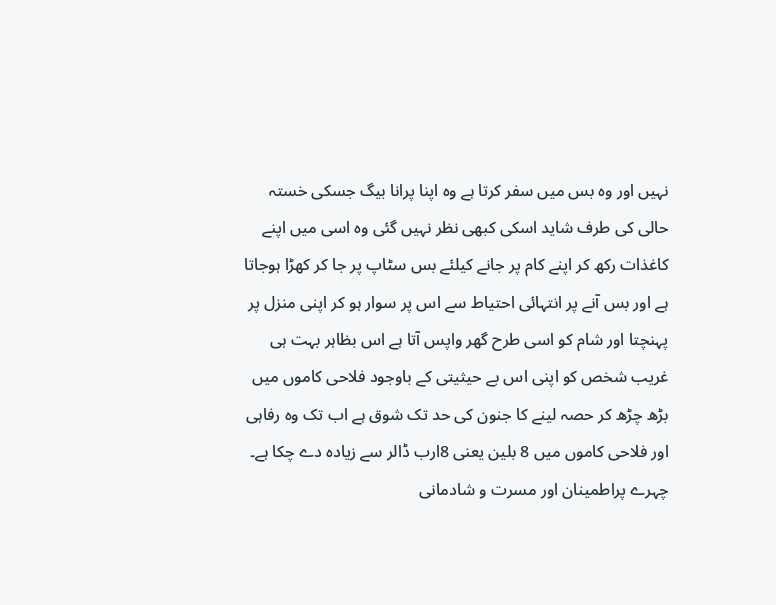نہیں اور وہ بس میں سفر کرتا ہے وہ اپنا پرانا بیگ جسکی خستہ حالی کی طرف شاید اسکی کبھی نظر نہیں گئی وہ اسی میں اپنے کاغذات رکھ کر اپنے کام پر جانے کیلئے بس سٹاپ پر جا کر کھڑا ہوجاتا ہے اور بس آنے پر انتہائی احتیاط سے اس پر سوار ہو کر اپنی منزل پر پہنچتا اور شام کو اسی طرح گھر واپس آتا ہے اس بظاہر بہت ہی غریب شخص کو اپنی اس بے حیثیتی کے باوجود فلاحی کاموں میں بڑھ چڑھ کر حصہ لینے کا جنون کی حد تک شوق ہے اب تک وہ رفاہی اور فلاحی کاموں میں 8 بلین یعنی 8ارب ڈالر سے زیادہ دے چکا ہے۔ چہرے پراطمینان اور مسرت و شادمانی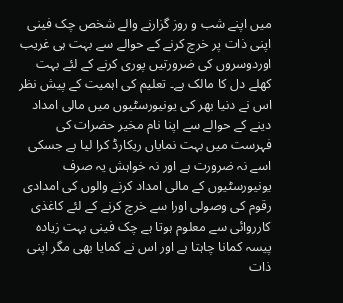میں اپنے شب و روز گزارنے والے شخص چک فینی اپنی ذات پر خرچ کرنے کے حوالے سے بہت ہی غریب اوردوسروں کی ضرورتیں پوری کرنے کے لئے بہت کھلے دل کا مالک ہے۔ تعلیم کی اہمیت کے پیش نظر اس نے دنیا بھر کی یونیورسٹیوں میں مالی امداد دینے کے حوالے سے اپنا نام مخیر حضرات کی فہرست میں بہت نمایاں ریکارڈ کرا لیا ہے جسکی اسے نہ ضرورت ہے اور نہ خواہش یہ صرف یونیورسٹیوں کے مالی امداد کرنے والوں کی امدادی رقوم کی وصولی اورا سے خرچ کرنے کے لئے کاغذی کارروائی سے معلوم ہوتا ہے چک فینی بہت زیادہ پیسہ کمانا چاہتا ہے اور اس نے کمایا بھی مگر اپنی ذات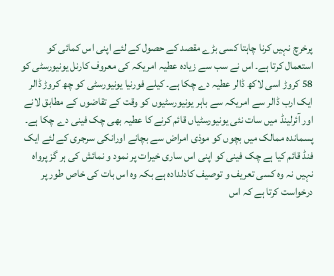پرخرچ نہیں کرنا چاہتا کسی بڑے مقصد کے حصول کے لئے اپنی اس کمائی کو استعمال کرتا ہے۔ اس نے سب سے زیادہ عطیہ امریکہ کی معروف کارنل یونیورسٹی کو 58 کروڑ اسی لاکھ ڈالر عطیہ دے چکا ہے۔ کیلے فورنیا یونیورسٹی کو چھ کروڑ ڈالر ایک ارب ڈالر سے امریکہ سے باہر یونیورسٹیوں کو وقت کے تقاضوں کے مطابق لانے اور آئرلینڈ میں سات نئی یونیورسٹیاں قائم کرنے کا عطیہ بھی چک فینی دے چکا ہے۔
پسماندہ ممالک میں بچوں کو موذی امراض سے بچانے اورانکی سرجری کے لئے ایک فنڈ قائم کیا ہے چک فینی کو اپنی اس ساری خیرات پر نمود و نمائش کی ہر گز پرواہ نہیں نہ وہ کسی تعریف و توصیف کادلدادہ ہے بکہ وہ اس بات کی خاص طور پر درخواست کرتا ہے کہ اس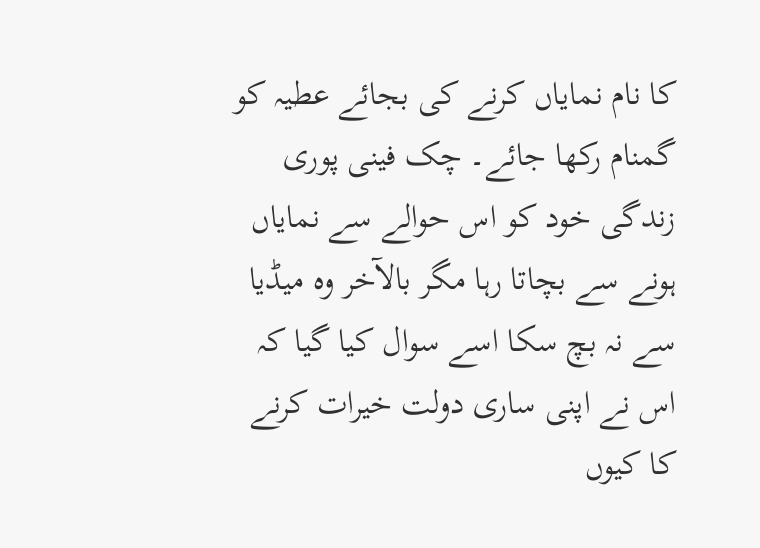کا نام نمایاں کرنے کی بجائے عطیہ کو گمنام رکھا جائے۔ چک فینی پوری زندگی خود کو اس حوالے سے نمایاں ہونے سے بچاتا رہا مگر بالآخر وہ میڈیا سے نہ بچ سکا اسے سوال کیا گیا کہ اس نے اپنی ساری دولت خیرات کرنے کا کیوں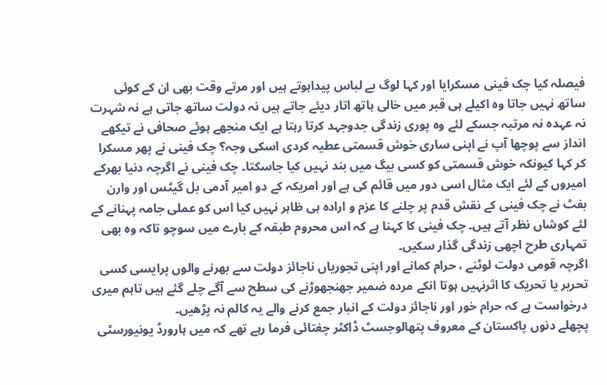فیصلہ کیا چک فینی مسکرایا اور کہا لوگ بے لباس پیداہوتے ہیں اور مرتے وقت بھی ان کے کوئی ساتھ نہیں جاتا وہ اکیلے ہی قبر میں خالی ہاتھ اتار دیئے جاتے ہیں نہ دولت ساتھ جاتی ہے نہ شہرت نہ عہدہ نہ مرتبہ جسکے لئے وہ پوری زندگی جدوجہد کرتا رہتا ہے ایک منجھے ہوئے صحافی نے تیکھے انداز سے پوچھا آپ نے اپنی ساری خوش قسمتی عطیہ کردی اسکی وجہ؟ چک فینی نے پھر مسکرا کر کہا کیونکہ خوش قسمتی کو کسی بیگ میں بند نہیں کیا جاسکتا۔ چک فینی نے اگرچہ دنیا بھرکے امیروں کے لئے ایک مثال اسی دور میں قائم کی ہے اور امریکہ کے دو امیر آدمی بل گیٹس اور وارن بفٹ نے چک فینی کے نقش قدم پر چلنے کا عزم و ارادہ ہی ظاہر نہیں کیا اس کو عملی جامہ پہنانے کے لئے کوشاں نظر آتے ہیں۔ چک فینی کا کہنا ہے کہ اس محروم طبقہ کے بارے میں سوچو تاکہ وہ بھی تمہاری طرح اچھی زندگی گذار سکیں۔
اگرچہ قومی دولت لوٹنے ، حرام کمانے اور اپنی تجوریاں ناجائز دولت سے بھرنے والوں پرایسی کسی تحریر یا تحریک کا اثرنہیں ہوتا انکے مردہ ضمیر جھنجھوڑنے کی سطح سے آگے چلے گئے ہیں تاہم میری درخواست ہے کہ حرام خور اور ناجائز دولت کے انبار جمع کرنے والے یہ کالم نہ پڑھیں۔
پچھلے دنوں پاکستان کے معروف پتھالوجسٹ ڈاکٹر چغتائی فرما رہے تھے کہ میں ہارورڈ یونیورسٹی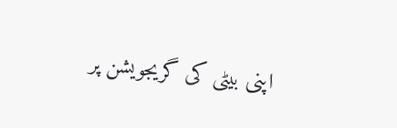اپنی بیٹی کی گریجویشن پر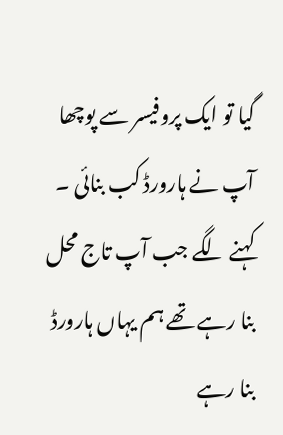گیا تو ایک پروفیسر سے پوچھا آپ نے ہارورڈ کب بنائی ۔ کہنے لگے جب آپ تاج محل بنا رہے تھے ہم یہاں ہارورڈ بنا رہے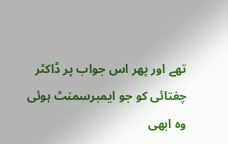تھے اور پھر اس جواب پر ڈاکٹر چغتائی کو جو ایمبرسمنٹ ہوئی وہ ابھی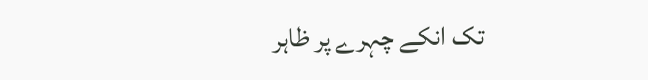تک انکے چہرے پر ظاہر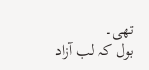تھی۔
بول کہ لب آزاد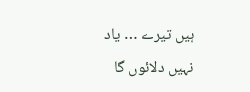ہیں تیرے … یاد نہیں دلائوں گا